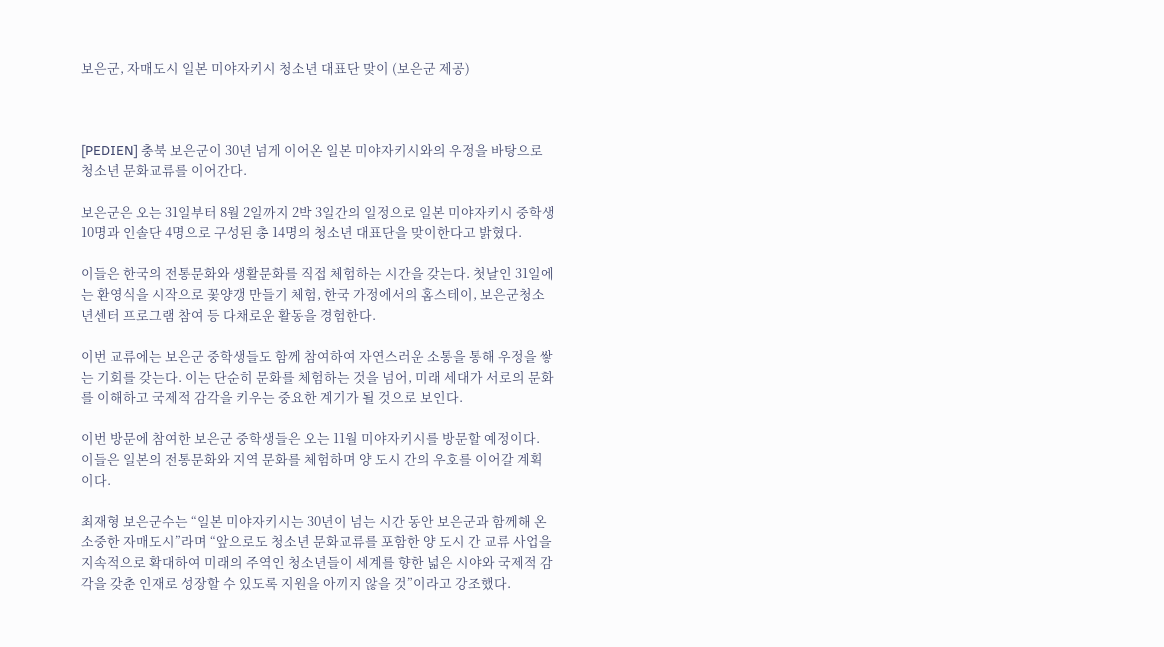보은군, 자매도시 일본 미야자키시 청소년 대표단 맞이 (보은군 제공)



[PEDIEN] 충북 보은군이 30년 넘게 이어온 일본 미야자키시와의 우정을 바탕으로 청소년 문화교류를 이어간다.

보은군은 오는 31일부터 8월 2일까지 2박 3일간의 일정으로 일본 미야자키시 중학생 10명과 인솔단 4명으로 구성된 총 14명의 청소년 대표단을 맞이한다고 밝혔다.

이들은 한국의 전통문화와 생활문화를 직접 체험하는 시간을 갖는다. 첫날인 31일에는 환영식을 시작으로 꽃양갱 만들기 체험, 한국 가정에서의 홈스테이, 보은군청소년센터 프로그램 참여 등 다채로운 활동을 경험한다.

이번 교류에는 보은군 중학생들도 함께 참여하여 자연스러운 소통을 통해 우정을 쌓는 기회를 갖는다. 이는 단순히 문화를 체험하는 것을 넘어, 미래 세대가 서로의 문화를 이해하고 국제적 감각을 키우는 중요한 계기가 될 것으로 보인다.

이번 방문에 참여한 보은군 중학생들은 오는 11월 미야자키시를 방문할 예정이다. 이들은 일본의 전통문화와 지역 문화를 체험하며 양 도시 간의 우호를 이어갈 계획이다.

최재형 보은군수는 “일본 미야자키시는 30년이 넘는 시간 동안 보은군과 함께해 온 소중한 자매도시”라며 “앞으로도 청소년 문화교류를 포함한 양 도시 간 교류 사업을 지속적으로 확대하여 미래의 주역인 청소년들이 세계를 향한 넓은 시야와 국제적 감각을 갖춘 인재로 성장할 수 있도록 지원을 아끼지 않을 것”이라고 강조했다.